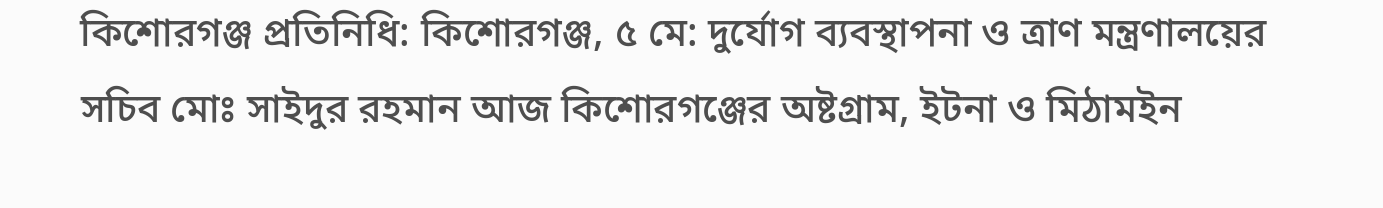কিশোরগঞ্জ প্রতিনিধি: কিশোরগঞ্জ, ৫ মে: দুর্যোগ ব্যবস্থাপনা ও ত্রাণ মন্ত্রণালয়ের সচিব মোঃ সাইদুর রহমান আজ কিশোরগঞ্জের অষ্টগ্রাম, ইটনা ও মিঠামইন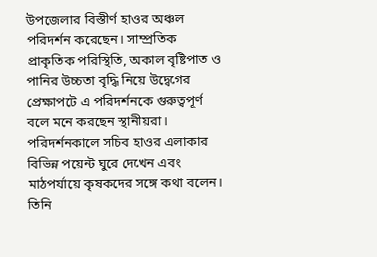উপজেলার বিস্তীর্ণ হাওর অঞ্চল পরিদর্শন করেছেন। সাম্প্রতিক প্রাকৃতিক পরিস্থিতি, অকাল বৃষ্টিপাত ও পানির উচ্চতা বৃদ্ধি নিয়ে উদ্বেগের প্রেক্ষাপটে এ পরিদর্শনকে গুরুত্বপূর্ণ বলে মনে করছেন স্থানীয়রা। পরিদর্শনকালে সচিব হাওর এলাকার বিভিন্ন পয়েন্ট ঘুরে দেখেন এবং মাঠপর্যায়ে কৃষকদের সঙ্গে কথা বলেন। তিনি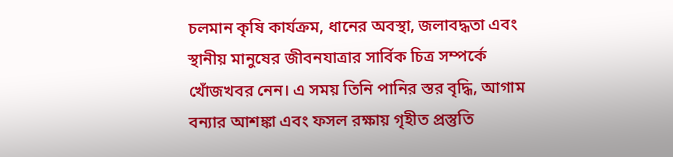চলমান কৃষি কার্যক্রম, ধানের অবস্থা, জলাবদ্ধতা এবং স্থানীয় মানুষের জীবনযাত্রার সার্বিক চিত্র সম্পর্কে খোঁজখবর নেন। এ সময় তিনি পানির স্তর বৃদ্ধি, আগাম বন্যার আশঙ্কা এবং ফসল রক্ষায় গৃহীত প্রস্তুতি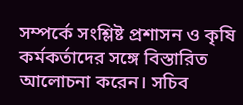সম্পর্কে সংশ্লিষ্ট প্রশাসন ও কৃষি কর্মকর্তাদের সঙ্গে বিস্তারিত আলোচনা করেন। সচিব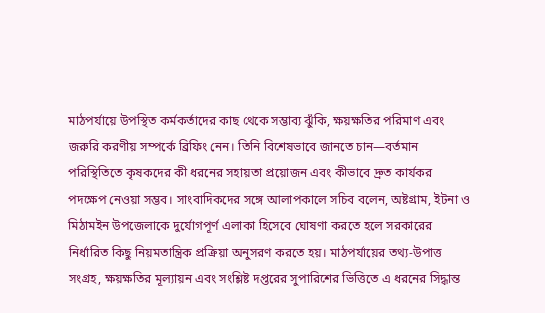মাঠপর্যায়ে উপস্থিত কর্মকর্তাদের কাছ থেকে সম্ভাব্য ঝুঁকি, ক্ষয়ক্ষতির পরিমাণ এবং জরুরি করণীয় সম্পর্কে ব্রিফিং নেন। তিনি বিশেষভাবে জানতে চান—বর্তমান পরিস্থিতিতে কৃষকদের কী ধরনের সহায়তা প্রয়োজন এবং কীভাবে দ্রুত কার্যকর পদক্ষেপ নেওয়া সম্ভব। সাংবাদিকদের সঙ্গে আলাপকালে সচিব বলেন, অষ্টগ্রাম, ইটনা ও মিঠামইন উপজেলাকে দুর্যোগপূর্ণ এলাকা হিসেবে ঘোষণা করতে হলে সরকারের নির্ধারিত কিছু নিয়মতান্ত্রিক প্রক্রিয়া অনুসরণ করতে হয়। মাঠপর্যায়ের তথ্য-উপাত্ত সংগ্রহ, ক্ষয়ক্ষতির মূল্যায়ন এবং সংশ্লিষ্ট দপ্তরের সুপারিশের ভিত্তিতে এ ধরনের সিদ্ধান্ত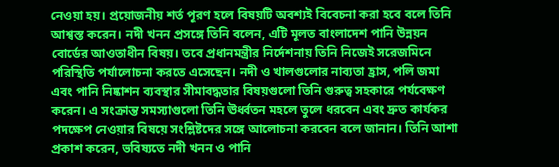নেওয়া হয়। প্রয়োজনীয় শর্ত পূরণ হলে বিষয়টি অবশ্যই বিবেচনা করা হবে বলে তিনি আশ্বস্ত করেন। নদী খনন প্রসঙ্গে তিনি বলেন, এটি মূলত বাংলাদেশ পানি উন্নয়ন বোর্ডের আওতাধীন বিষয়। তবে প্রধানমন্ত্রীর নির্দেশনায় তিনি নিজেই সরেজমিনে পরিস্থিতি পর্যালোচনা করতে এসেছেন। নদী ও খালগুলোর নাব্যতা হ্রাস, পলি জমা এবং পানি নিষ্কাশন ব্যবস্থার সীমাবদ্ধতার বিষয়গুলো তিনি গুরুত্ব সহকারে পর্যবেক্ষণ করেন। এ সংক্রান্ত সমস্যাগুলো তিনি ঊর্ধ্বতন মহলে তুলে ধরবেন এবং দ্রুত কার্যকর পদক্ষেপ নেওয়ার বিষয়ে সংশ্লিষ্টদের সঙ্গে আলোচনা করবেন বলে জানান। তিনি আশা প্রকাশ করেন, ভবিষ্যতে নদী খনন ও পানি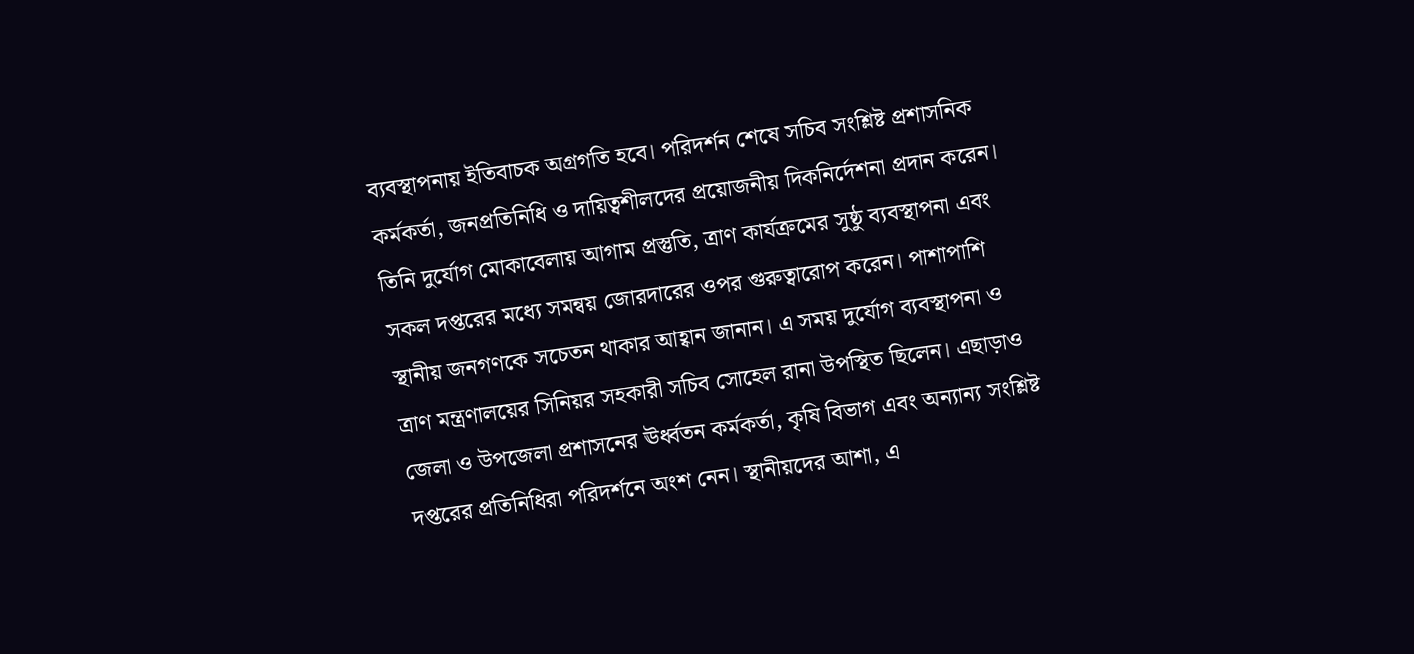ব্যবস্থাপনায় ইতিবাচক অগ্রগতি হবে। পরিদর্শন শেষে সচিব সংশ্লিষ্ট প্রশাসনিক কর্মকর্তা, জনপ্রতিনিধি ও দায়িত্বশীলদের প্রয়োজনীয় দিকনির্দেশনা প্রদান করেন। তিনি দুর্যোগ মোকাবেলায় আগাম প্রস্তুতি, ত্রাণ কার্যক্রমের সুষ্ঠু ব্যবস্থাপনা এবং সকল দপ্তরের মধ্যে সমন্বয় জোরদারের ওপর গুরুত্বারোপ করেন। পাশাপাশি স্থানীয় জনগণকে সচেতন থাকার আহ্বান জানান। এ সময় দুর্যোগ ব্যবস্থাপনা ও ত্রাণ মন্ত্রণালয়ের সিনিয়র সহকারী সচিব সোহেল রানা উপস্থিত ছিলেন। এছাড়াও জেলা ও উপজেলা প্রশাসনের ঊর্ধ্বতন কর্মকর্তা, কৃষি বিভাগ এবং অন্যান্য সংশ্লিষ্ট দপ্তরের প্রতিনিধিরা পরিদর্শনে অংশ নেন। স্থানীয়দের আশা, এ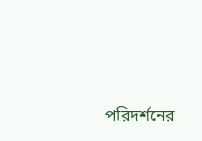পরিদর্শনের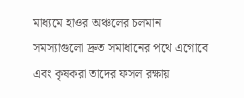মাধ্যমে হাওর অঞ্চলের চলমান সমস্যাগুলো দ্রুত সমাধানের পথে এগোবে এবং কৃষকরা তাদের ফসল রক্ষায়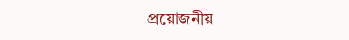প্রয়োজনীয়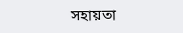সহায়তা